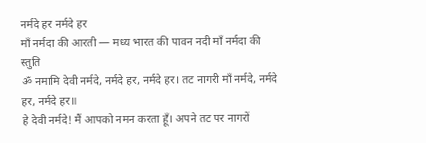नर्मदे हर नर्मदे हर
माँ नर्मदा की आरती — मध्य भारत की पावन नदी माँ नर्मदा की स्तुति
ॐ नमामि देवी नर्मदे, नर्मदे हर, नर्मदे हर। तट नागरी माँ नर्मदे, नर्मदे हर, नर्मदे हर॥
हे देवी नर्मदे! मैं आपको नमन करता हूँ। अपने तट पर नागरों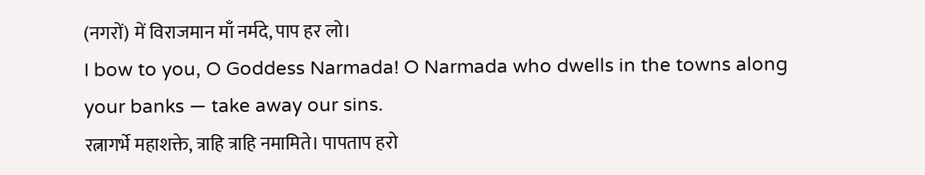(नगरों) में विराजमान माँ नर्मदे, पाप हर लो।
I bow to you, O Goddess Narmada! O Narmada who dwells in the towns along your banks — take away our sins.
रत्नागर्भे महाशक्ते, त्राहि त्राहि नमामिते। पापताप हरो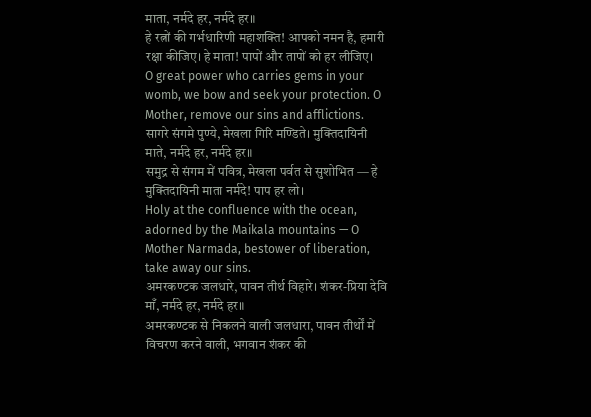माता, नर्मदे हर, नर्मदे हर॥
हे रत्नों की गर्भधारिणी महाशक्ति! आपको नमन है, हमारी रक्षा कीजिए। हे माता! पापों और तापों को हर लीजिए।
O great power who carries gems in your womb, we bow and seek your protection. O Mother, remove our sins and afflictions.
सागरे संगमे पुण्ये, मेखला गिरि मण्डिते। मुक्तिदायिनी माते, नर्मदे हर, नर्मदे हर॥
समुद्र से संगम में पवित्र, मेखला पर्वत से सुशोभित — हे मुक्तिदायिनी माता नर्मदे! पाप हर लो।
Holy at the confluence with the ocean, adorned by the Maikala mountains — O Mother Narmada, bestower of liberation, take away our sins.
अमरकण्टक जलधारे, पावन तीर्थ विहारे। शंकर-प्रिया देवि माँ, नर्मदे हर, नर्मदे हर॥
अमरकण्टक से निकलने वाली जलधारा, पावन तीर्थों में विचरण करने वाली, भगवान शंकर की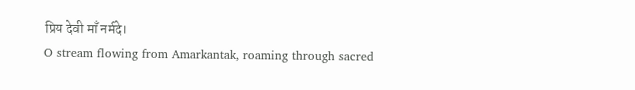प्रिय देवी माँ नर्मदे।
O stream flowing from Amarkantak, roaming through sacred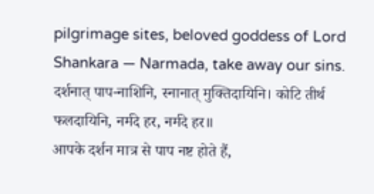pilgrimage sites, beloved goddess of Lord Shankara — Narmada, take away our sins.
दर्शनात् पाप-नाशिनि, स्नानात् मुक्तिदायिनि। कोटि तीर्थ फलदायिनि, नर्मदे हर, नर्मदे हर॥
आपके दर्शन मात्र से पाप नष्ट होते हैं,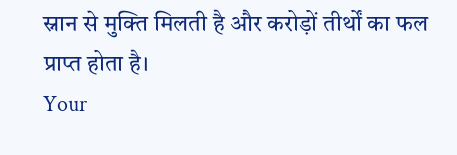स्नान से मुक्ति मिलती है और करोड़ों तीर्थों का फल प्राप्त होता है।
Your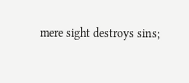mere sight destroys sins;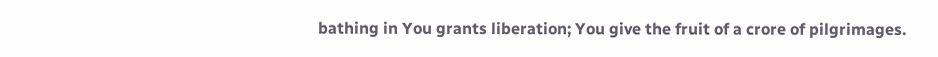bathing in You grants liberation; You give the fruit of a crore of pilgrimages.